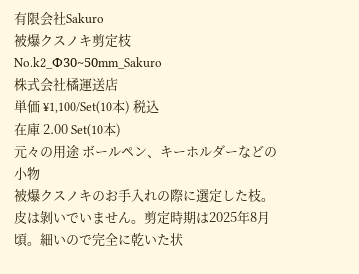有限会社Sakuro
被爆クスノキ剪定枝No.k2_Φ30~50mm_Sakuro
株式会社橘運送店
単価 ¥1,100/Set(10本) 税込
在庫 2.00 Set(10本)
元々の用途 ボールペン、キーホルダーなどの小物
被爆クスノキのお手入れの際に選定した枝。皮は剝いでいません。剪定時期は2025年8月頃。細いので完全に乾いた状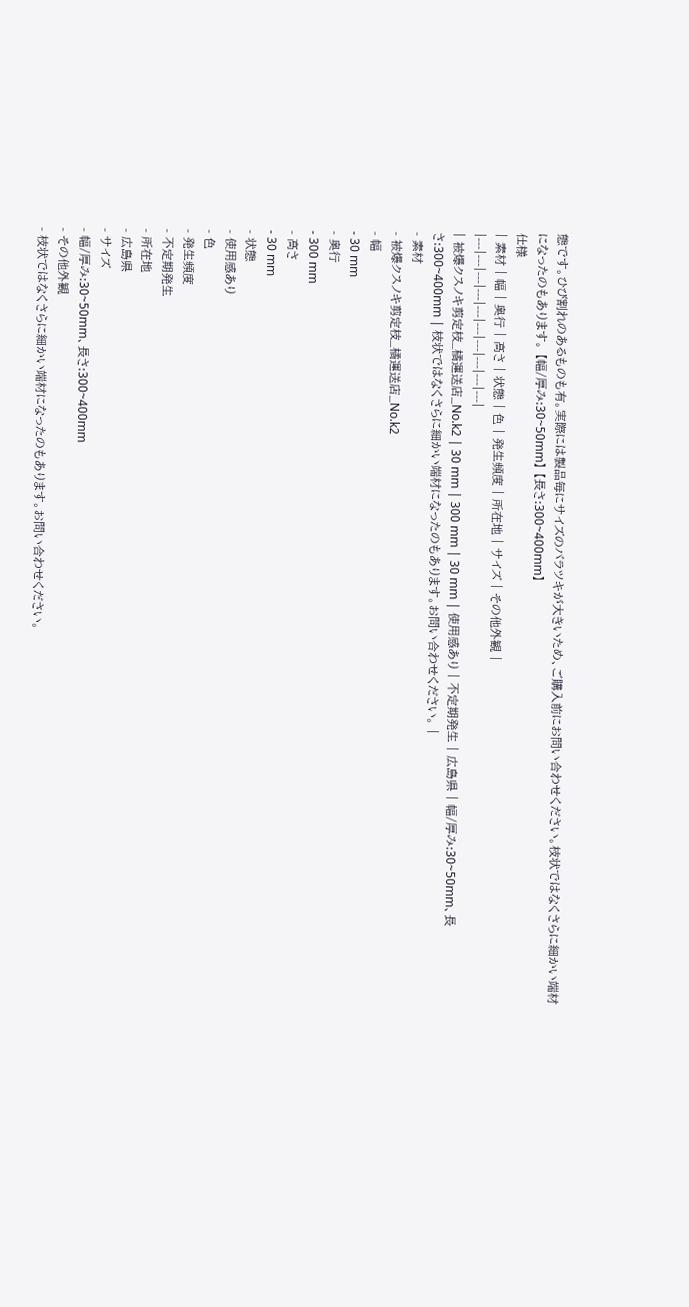態です。ひび割れのあるものも有。実際には製品毎にサイズのバラツキが大きいため、ご購入前にお問い合わせください。枝状ではなくさらに細かい端材になったのもあります。 【幅/厚み:30~50mm】 【長さ:300~400mm】
仕様
| 素材 | 幅 | 奥行 | 高さ | 状態 | 色 | 発生頻度 | 所在地 | サイズ | その他外観 |
|---|---|---|---|---|---|---|---|---|---|
| 被爆クスノキ剪定枝_橘運送店_No.k2 | 30 mm | 300 mm | 30 mm | 使用感あり | 不定期発生 | 広島県 | 幅/厚み:30~50mm、長さ:300~400mm | 枝状ではなくさらに細かい端材になったのもあります。お問い合わせください。 |
- 素材
- 被爆クスノキ剪定枝_橘運送店_No.k2
- 幅
- 30 mm
- 奥行
- 300 mm
- 高さ
- 30 mm
- 状態
- 使用感あり
- 色
- 発生頻度
- 不定期発生
- 所在地
- 広島県
- サイズ
- 幅/厚み:30~50mm、長さ:300~400mm
- その他外観
- 枝状ではなくさらに細かい端材になったのもあります。お問い合わせください。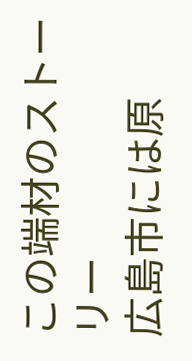この端材のストーリー
広島市には原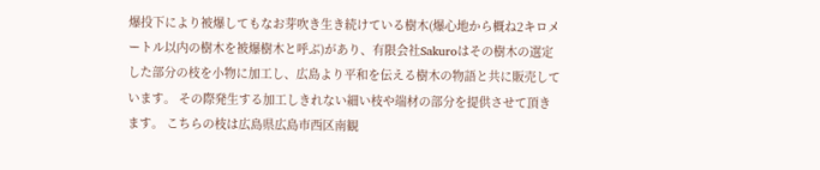爆投下により被爆してもなお芽吹き生き続けている樹木(爆心地から概ね2キロメートル以内の樹木を被爆樹木と呼ぶ)があり、有限会社Sakuroはその樹木の選定した部分の枝を小物に加工し、広島より平和を伝える樹木の物語と共に販売しています。 その際発生する加工しきれない細い枝や端材の部分を提供させて頂きます。 こちらの枝は広島県広島市西区南観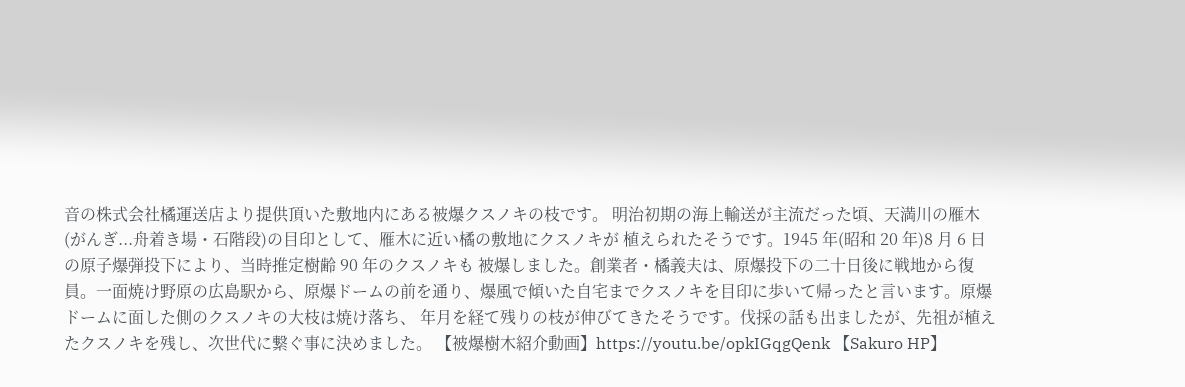音の株式会社橘運送店より提供頂いた敷地内にある被爆クスノキの枝です。 明治初期の海上輸送が主流だった頃、天満川の雁木(がんぎ...舟着き場・石階段)の目印として、雁木に近い橘の敷地にクスノキが 植えられたそうです。1945 年(昭和 20 年)8 月 6 日の原子爆弾投下により、当時推定樹齢 90 年のクスノキも 被爆しました。創業者・橘義夫は、原爆投下の二十日後に戦地から復員。一面焼け野原の広島駅から、原爆ドームの前を通り、爆風で傾いた自宅までクスノキを目印に歩いて帰ったと言います。原爆ドームに面した側のクスノキの大枝は焼け落ち、 年月を経て残りの枝が伸びてきたそうです。伐採の話も出ましたが、先祖が植えたクスノキを残し、次世代に繋ぐ事に決めました。 【被爆樹木紹介動画】https://youtu.be/opkIGqgQenk 【Sakuro HP】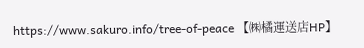https://www.sakuro.info/tree-of-peace 【㈱橘運送店HP】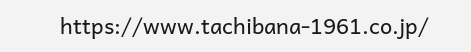https://www.tachibana-1961.co.jp/